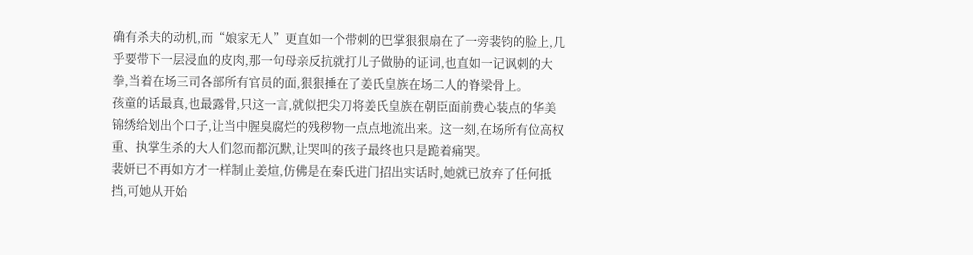确有杀夫的动机,而“娘家无人”更直如一个带刺的巴掌狠狠扇在了一旁裴钧的脸上,几乎要带下一层浸血的皮肉,那一句母亲反抗就打儿子做胁的证词,也直如一记讽刺的大拳,当着在场三司各部所有官员的面,狠狠捶在了姜氏皇族在场二人的脊梁骨上。
孩童的话最真,也最露骨,只这一言,就似把尖刀将姜氏皇族在朝臣面前费心装点的华美锦绣给划出个口子,让当中腥臭腐烂的残秽物一点点地流出来。这一刻,在场所有位高权重、执掌生杀的大人们忽而都沉默,让哭叫的孩子最终也只是跪着痛哭。
裴妍已不再如方才一样制止姜煊,仿佛是在秦氏进门招出实话时,她就已放弃了任何抵挡,可她从开始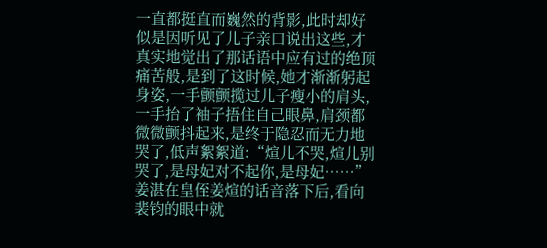一直都挺直而巍然的背影,此时却好似是因听见了儿子亲口说出这些,才真实地觉出了那话语中应有过的绝顶痛苦般,是到了这时候,她才渐渐躬起身姿,一手颤颤揽过儿子瘦小的肩头,一手抬了袖子捂住自己眼鼻,肩颈都微微颤抖起来,是终于隐忍而无力地哭了,低声絮絮道:“煊儿不哭,煊儿别哭了,是母妃对不起你,是母妃……”
姜湛在皇侄姜煊的话音落下后,看向裴钧的眼中就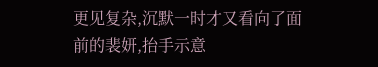更见复杂,沉默一时才又看向了面前的裴妍,抬手示意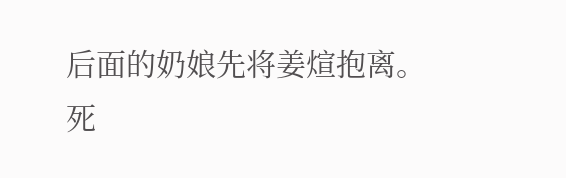后面的奶娘先将姜煊抱离。
死